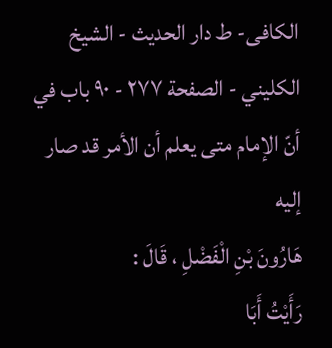الکافی- ط دار الحدیث - الشيخ الكليني - الصفحة ٢٧٧ - ٩٠ باب في أنّ الإمام متى يعلم أن الأمر قد صار إليه
هَارُونَ بْنِ الْفَضْلِ ، قَالَ :
رَأَيْتُ أَبَا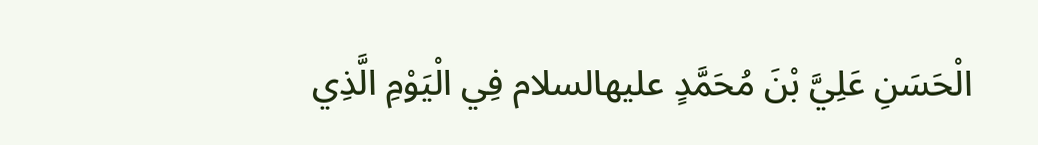الْحَسَنِ عَلِيَّ بْنَ مُحَمَّدٍ عليهالسلام فِي الْيَوْمِ الَّذِي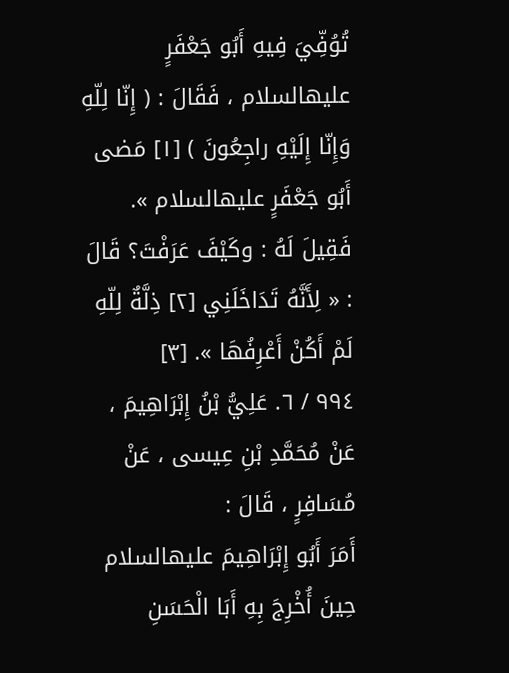تُوُفِّيَ فِيهِ أَبُو جَعْفَرٍ عليهالسلام ، فَقَالَ : ( إِنّا لِلّهِ وَإِنّا إِلَيْهِ راجِعُونَ ) [١] مَضى أَبُو جَعْفَرٍ عليهالسلام ». فَقِيلَ لَهُ : وكَيْفَ عَرَفْتَ؟ قَالَ : « لِأَنَّهُ تَدَاخَلَنِي [٢] ذِلَّةٌ لِلّهِ لَمْ أَكُنْ أَعْرِفُهَا ». [٣]
٩٩٤ / ٦. عَلِيُّ بْنُ إِبْرَاهِيمَ ، عَنْ مُحَمَّدِ بْنِ عِيسى ، عَنْ مُسَافِرٍ ، قَالَ :
أَمَرَ أَبُو إِبْرَاهِيمَ عليهالسلام حِينَ أُخْرِجَ بِهِ أَبَا الْحَسَنِ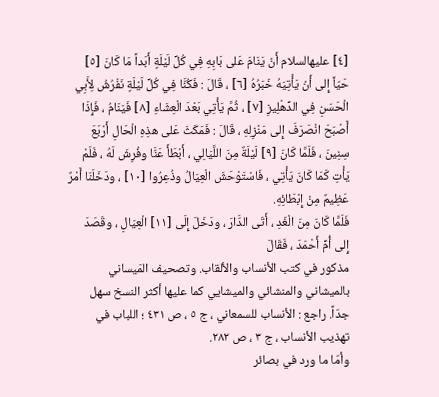[٤] عليهالسلام أَنْ يَنَامَ عَلى بَابِهِ فِي كُلِّ لَيْلَةٍ أَبَداً مَا كَانَ [٥] حَيّاً إِلى أَنْ يَأْتِيَهُ خَبَرُهُ [٦] ، قَالَ : فَكُنَّا فِي كُلِّ لَيْلَةٍ نَفْرُشُ لِأَبِي الْحَسَنِ فِي الدِّهْلِيزِ [٧] ، ثُمَّ يَأْتِي بَعْدَ الْعِشَاءِ [٨] فَيَنَامُ ، فَإِذَا أَصْبَحَ انْصَرَفَ إِلى مَنْزِلِهِ ، قَالَ : فَمَكَثَ عَلى هذِهِ الْحَالِ أَرْبَعَ سِنِينَ ، فَلَمَّا كَانَ [٩] لَيْلَةٌ مِنَ اللَّيَالِي ، أَبْطَأَ عَنَّا وفُرِشَ لَهُ ، فَلَمْ يَأْتِ كَمَا كَانَ يَأْتِي ، فَاسْتَوْحَشَ الْعِيَالُ وذُعِرُوا [١٠] ، ودَخَلَنَا أَمْرٌ عَظِيمٌ مِنْ إِبْطَائِهِ.
فَلَمَّا كَانَ مِنَ الْغَدِ ، أَتَى الدَّارَ ، ودَخَلَ إِلَى [١١] الْعِيَالِ ، وقَصَدَ إِلى أُمِّ أَحْمَدَ ، فَقَالَ
مذكور في كتب الأنساب والألقاب. وتصحيف المَيساني بالميشاني والمنشائي والميشايي كما عليها أكثر النسخ سهل جدّاً. راجع : الأنساب للسمعاني ، ج ٥ ، ص ٤٣١ ؛ اللباب في تهذيب الأنساب ، ج ٣ ، ص ٢٨٢.
وأمّا ما ورد في بصائر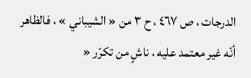الدرجات ، ص ٤٦٧ ، ح ٣ من « الشيباني » ، فالظاهر أنّه غير معتمد عليه ، ناشٍ من تكرّر «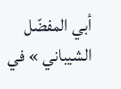أبي المفضّل الشيباني » في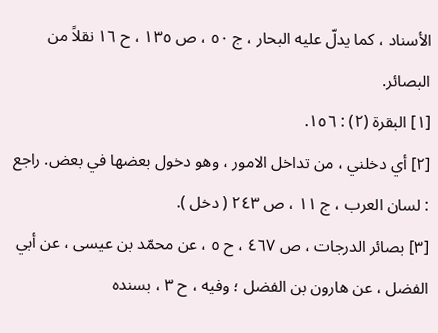الأسناد ، كما يدلّ عليه البحار ، ج ٥٠ ، ص ١٣٥ ، ح ١٦ نقلاً من البصائر.
[١] البقرة (٢) : ١٥٦.
[٢] أي دخلني ، من تداخل الامور ، وهو دخول بعضها في بعض. راجع : لسان العرب ، ج ١١ ، ص ٢٤٣ ( دخل ).
[٣] بصائر الدرجات ، ص ٤٦٧ ، ح ٥ ، عن محمّد بن عيسى ، عن أبي الفضل ، عن هارون بن الفضل ؛ وفيه ، ح ٣ ، بسنده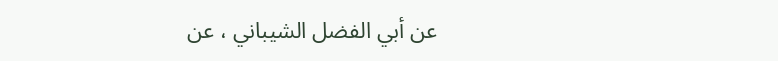عن أبي الفضل الشيباني ، عن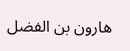هارون بن الفضل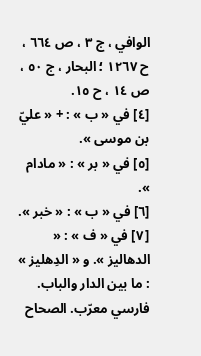الوافي ، ج ٣ ، ص ٦٦٤ ، ح ١٢٦٧ ؛ البحار ، ج ٥٠ ، ص ١٤ ، ح ١٥.
[٤] في « ب » : + « عليّ بن موسى ».
[٥] في « بر » : « مادام ».
[٦] في « ب » : « خبر ».
[٧] في « ف » : « الدهاليز ». و « الدِهليز » : ما بين الدار والباب. فارسي معرّب. الصحاح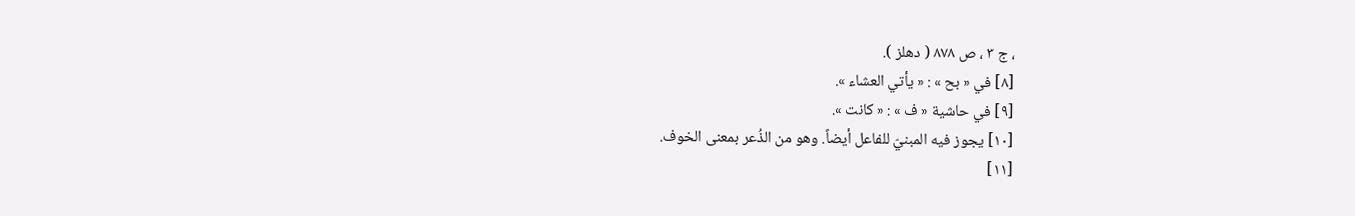، ج ٣ ، ص ٨٧٨ ( دهلز ).
[٨] في « بح » : « يأتي العشاء ».
[٩] في حاشية « ف » : « كانت ».
[١٠] يجوز فيه المبنيّ للفاعل أيضاً. وهو من الذُعر بمعنى الخوف.
[١١]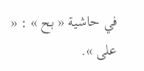في حاشية « بح » : « على ».